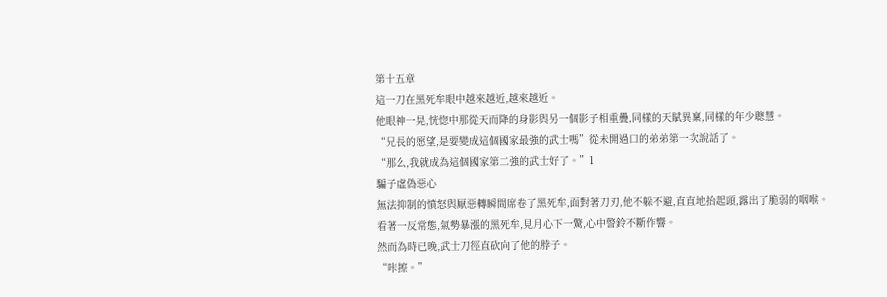第十五章
這一刀在黑死牟眼中越來越近,越來越近。
他眼神一晃,恍惚中那從天而降的身影與另一個影子相重疊,同樣的天賦異稟,同樣的年少聰慧。
“兄長的愿望,是要變成這個國家最強的武士嗎”從未開過口的弟弟第一次說話了。
“那么,我就成為這個國家第二強的武士好了。”1
騙子虛偽惡心
無法抑制的憤怒與厭惡轉瞬間席卷了黑死牟,面對著刀刃,他不躲不避,直直地抬起頭,露出了脆弱的咽喉。
看著一反常態,氣勢暴漲的黑死牟,見月心下一驚,心中警鈴不斷作響。
然而為時已晚,武士刀徑直砍向了他的脖子。
“咔擦。”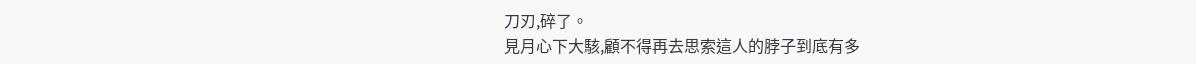刀刃,碎了。
見月心下大駭,顧不得再去思索這人的脖子到底有多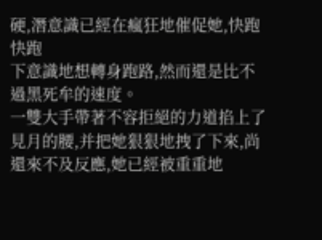硬,潛意識已經在瘋狂地催促她,快跑快跑
下意識地想轉身跑路,然而還是比不過黑死牟的速度。
一雙大手帶著不容拒絕的力道掐上了見月的腰,并把她狠狠地拽了下來,尚還來不及反應,她已經被重重地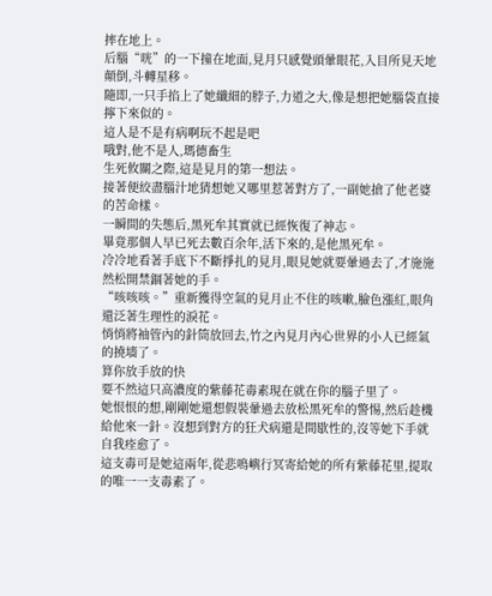摔在地上。
后腦“咣”的一下撞在地面,見月只感覺頭暈眼花,入目所見天地顛倒,斗轉星移。
隨即,一只手掐上了她纖細的脖子,力道之大,像是想把她腦袋直接擰下來似的。
這人是不是有病啊玩不起是吧
哦對,他不是人,瑪德畜生
生死攸關之際,這是見月的第一想法。
接著便絞盡腦汁地猜想她又哪里惹著對方了,一副她搶了他老婆的苦命樣。
一瞬間的失態后,黑死牟其實就已經恢復了神志。
畢竟那個人早已死去數百余年,活下來的,是他黑死牟。
冷冷地看著手底下不斷掙扎的見月,眼見她就要暈過去了,才施施然松開禁錮著她的手。
“咳咳咳。”重新獲得空氣的見月止不住的咳嗽,臉色漲紅,眼角還泛著生理性的淚花。
悄悄將袖管內的針筒放回去,竹之內見月內心世界的小人已經氣的撓墻了。
算你放手放的快
要不然這只高濃度的紫藤花毒素現在就在你的腦子里了。
她恨恨的想,剛剛她還想假裝暈過去放松黑死牟的警惕,然后趁機給他來一針。沒想到對方的狂犬病還是間歇性的,沒等她下手就自我痊愈了。
這支毒可是她這兩年,從悲鳴嶼行冥寄給她的所有紫藤花里,提取的唯一一支毒素了。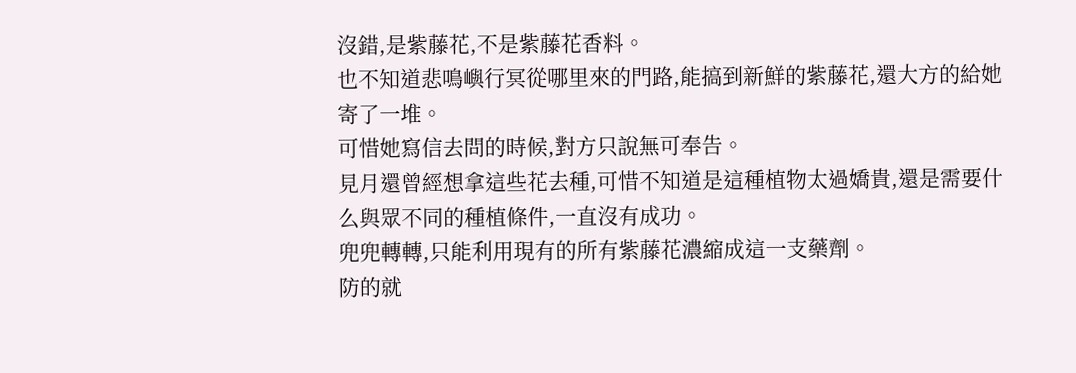沒錯,是紫藤花,不是紫藤花香料。
也不知道悲鳴嶼行冥從哪里來的門路,能搞到新鮮的紫藤花,還大方的給她寄了一堆。
可惜她寫信去問的時候,對方只說無可奉告。
見月還曾經想拿這些花去種,可惜不知道是這種植物太過嬌貴,還是需要什么與眾不同的種植條件,一直沒有成功。
兜兜轉轉,只能利用現有的所有紫藤花濃縮成這一支藥劑。
防的就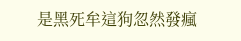是黑死牟這狗忽然發瘋